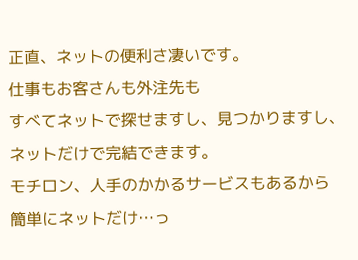正直、ネットの便利さ凄いです。
仕事もお客さんも外注先も
すべてネットで探せますし、見つかりますし、
ネットだけで完結できます。
モチロン、人手のかかるサービスもあるから
簡単にネットだけ…っ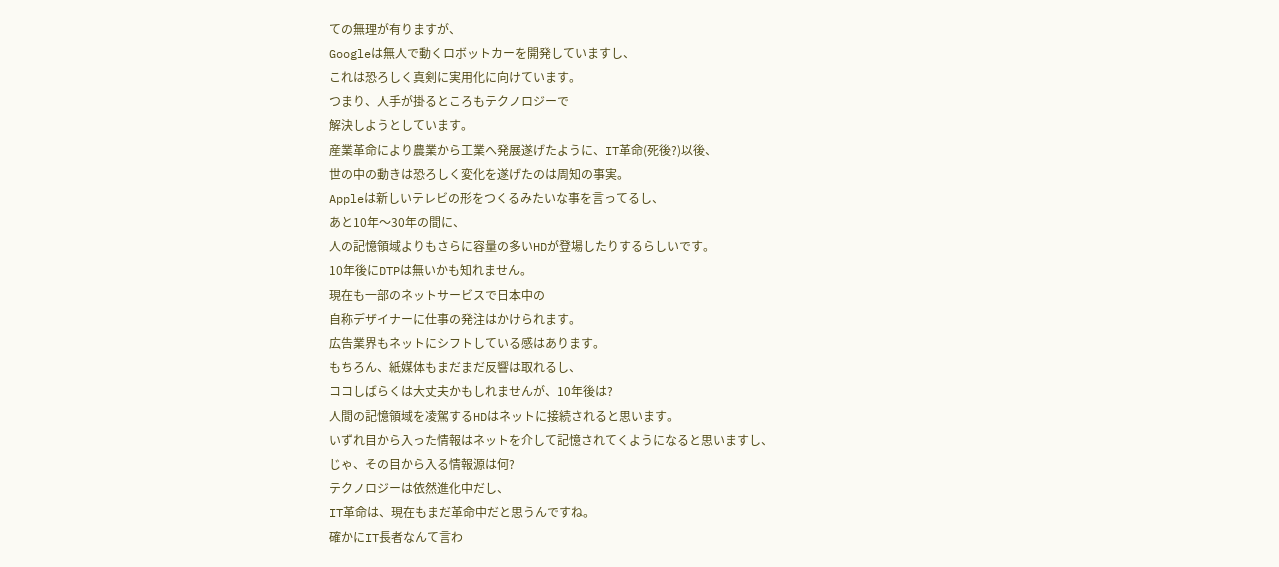ての無理が有りますが、
Googleは無人で動くロボットカーを開発していますし、
これは恐ろしく真剣に実用化に向けています。
つまり、人手が掛るところもテクノロジーで
解決しようとしています。
産業革命により農業から工業へ発展遂げたように、IT革命(死後?)以後、
世の中の動きは恐ろしく変化を遂げたのは周知の事実。
Appleは新しいテレビの形をつくるみたいな事を言ってるし、
あと10年〜30年の間に、
人の記憶領域よりもさらに容量の多いHDが登場したりするらしいです。
10年後にDTPは無いかも知れません。
現在も一部のネットサービスで日本中の
自称デザイナーに仕事の発注はかけられます。
広告業界もネットにシフトしている感はあります。
もちろん、紙媒体もまだまだ反響は取れるし、
ココしばらくは大丈夫かもしれませんが、10年後は?
人間の記憶領域を凌駕するHDはネットに接続されると思います。
いずれ目から入った情報はネットを介して記憶されてくようになると思いますし、
じゃ、その目から入る情報源は何?
テクノロジーは依然進化中だし、
IT革命は、現在もまだ革命中だと思うんですね。
確かにIT長者なんて言わ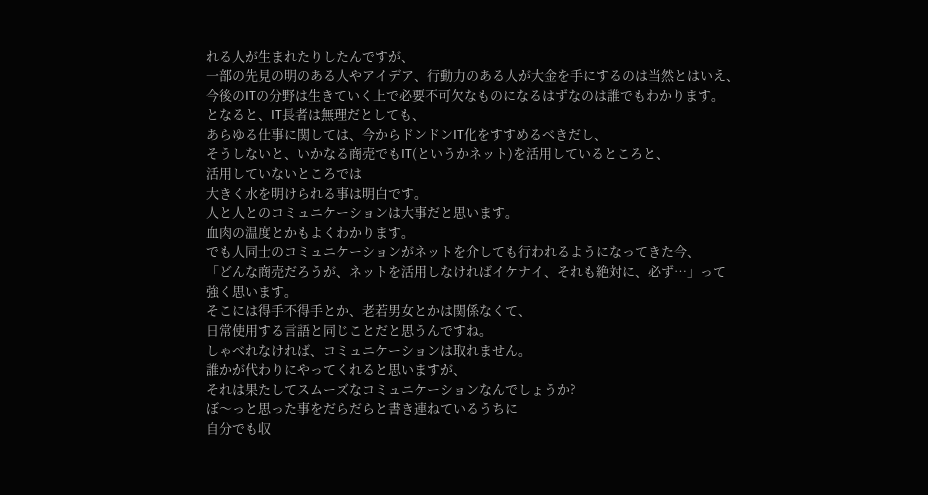れる人が生まれたりしたんですが、
一部の先見の明のある人やアイデア、行動力のある人が大金を手にするのは当然とはいえ、
今後のITの分野は生きていく上で必要不可欠なものになるはずなのは誰でもわかります。
となると、IT長者は無理だとしても、
あらゆる仕事に関しては、今からドンドンIT化をすすめるべきだし、
そうしないと、いかなる商売でもIT(というかネット)を活用しているところと、
活用していないところでは
大きく水を明けられる事は明白です。
人と人とのコミュニケーションは大事だと思います。
血肉の温度とかもよくわかります。
でも人同士のコミュニケーションがネットを介しても行われるようになってきた今、
「どんな商売だろうが、ネットを活用しなければイケナイ、それも絶対に、必ず…」って
強く思います。
そこには得手不得手とか、老若男女とかは関係なくて、
日常使用する言語と同じことだと思うんですね。
しゃべれなければ、コミュニケーションは取れません。
誰かが代わりにやってくれると思いますが、
それは果たしてスムーズなコミュニケーションなんでしょうか?
ぼ〜っと思った事をだらだらと書き連ねているうちに
自分でも収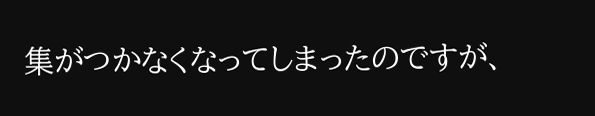集がつかなくなってしまったのですが、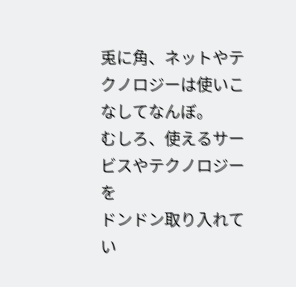兎に角、ネットやテクノロジーは使いこなしてなんぼ。
むしろ、使えるサービスやテクノロジーを
ドンドン取り入れてい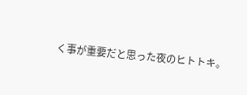く事が重要だと思った夜のヒトトキ。